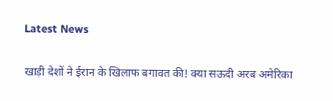Latest News

खाड़ी देशों ने ईरान के खिलाफ बगावत की! क्या सऊदी अरब अमेरिका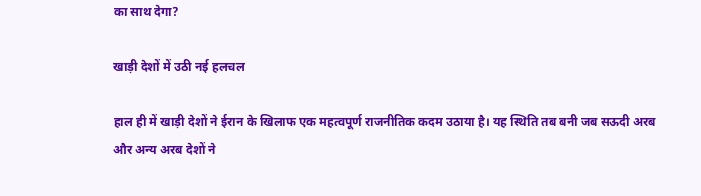का साथ देगा?

खाड़ी देशों में उठी नई हलचल

हाल ही में खाड़ी देशों ने ईरान के खिलाफ एक महत्वपूर्ण राजनीतिक कदम उठाया है। यह स्थिति तब बनी जब सऊदी अरब और अन्य अरब देशों ने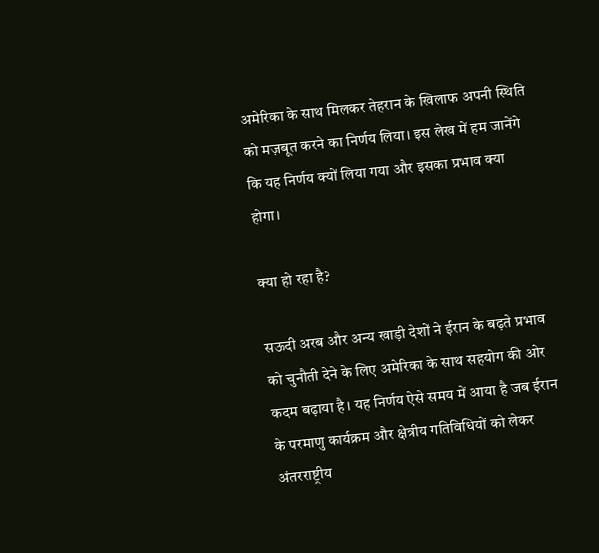अमेरिका के साथ मिलकर तेहरान के खिलाफ अपनी स्थिति को मज़बूत करने का निर्णय लिया। इस लेख में हम जानेंगे कि यह निर्णय क्यों लिया गया और इसका प्रभाव क्या होगा।

क्या हो रहा है?

सऊदी अरब और अन्य खाड़ी देशों ने ईरान के बढ़ते प्रभाव को चुनौती देने के लिए अमेरिका के साथ सहयोग की ओर कदम बढ़ाया है। यह निर्णय ऐसे समय में आया है जब ईरान के परमाणु कार्यक्रम और क्षेत्रीय गतिविधियों को लेकर अंतरराष्ट्रीय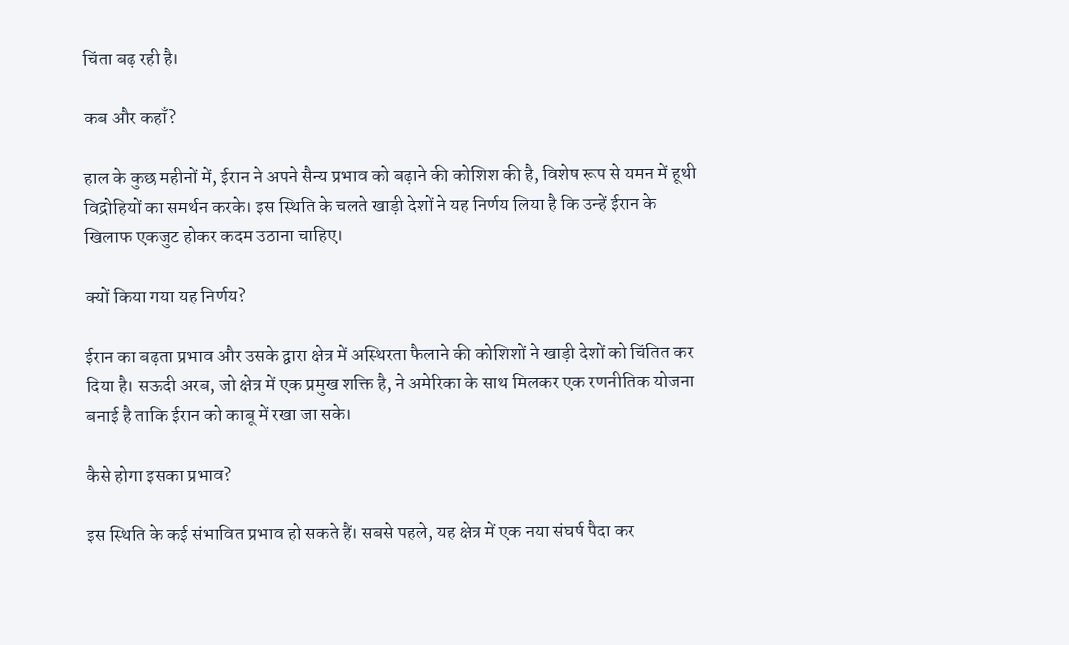चिंता बढ़ रही है।

कब और कहाँ?

हाल के कुछ महीनों में, ईरान ने अपने सैन्य प्रभाव को बढ़ाने की कोशिश की है, विशेष रूप से यमन में हूथी विद्रोहियों का समर्थन करके। इस स्थिति के चलते खाड़ी देशों ने यह निर्णय लिया है कि उन्हें ईरान के खिलाफ एकजुट होकर कदम उठाना चाहिए।

क्यों किया गया यह निर्णय?

ईरान का बढ़ता प्रभाव और उसके द्वारा क्षेत्र में अस्थिरता फैलाने की कोशिशों ने खाड़ी देशों को चिंतित कर दिया है। सऊदी अरब, जो क्षेत्र में एक प्रमुख शक्ति है, ने अमेरिका के साथ मिलकर एक रणनीतिक योजना बनाई है ताकि ईरान को काबू में रखा जा सके।

कैसे होगा इसका प्रभाव?

इस स्थिति के कई संभावित प्रभाव हो सकते हैं। सबसे पहले, यह क्षेत्र में एक नया संघर्ष पैदा कर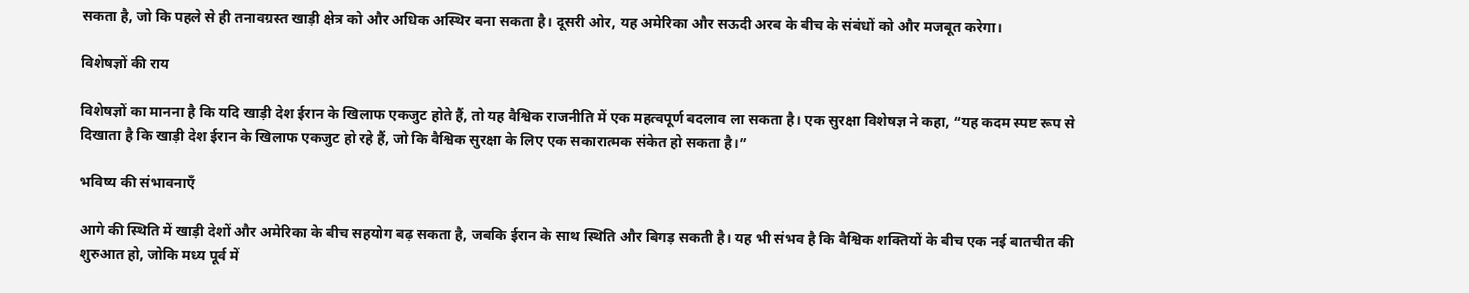सकता है, जो कि पहले से ही तनावग्रस्त खाड़ी क्षेत्र को और अधिक अस्थिर बना सकता है। दूसरी ओर, यह अमेरिका और सऊदी अरब के बीच के संबंधों को और मजबूत करेगा।

विशेषज्ञों की राय

विशेषज्ञों का मानना है कि यदि खाड़ी देश ईरान के खिलाफ एकजुट होते हैं, तो यह वैश्विक राजनीति में एक महत्वपूर्ण बदलाव ला सकता है। एक सुरक्षा विशेषज्ञ ने कहा, “यह कदम स्पष्ट रूप से दिखाता है कि खाड़ी देश ईरान के खिलाफ एकजुट हो रहे हैं, जो कि वैश्विक सुरक्षा के लिए एक सकारात्मक संकेत हो सकता है।”

भविष्य की संभावनाएँ

आगे की स्थिति में खाड़ी देशों और अमेरिका के बीच सहयोग बढ़ सकता है, जबकि ईरान के साथ स्थिति और बिगड़ सकती है। यह भी संभव है कि वैश्विक शक्तियों के बीच एक नई बातचीत की शुरुआत हो, जोकि मध्य पूर्व में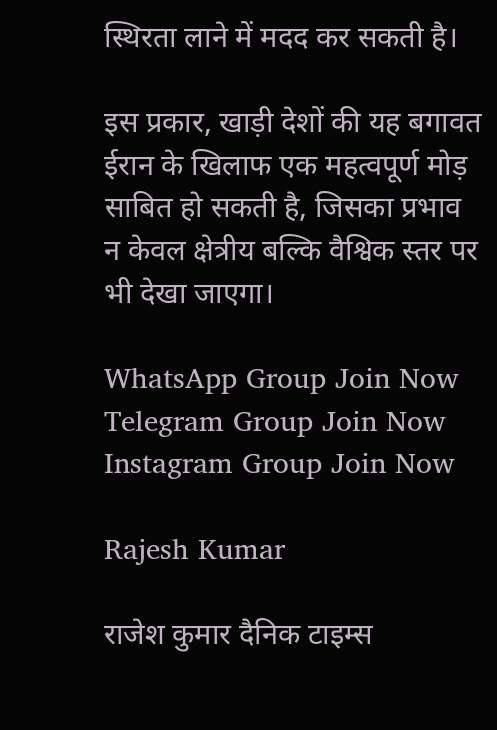स्थिरता लाने में मदद कर सकती है।

इस प्रकार, खाड़ी देशों की यह बगावत ईरान के खिलाफ एक महत्वपूर्ण मोड़ साबित हो सकती है, जिसका प्रभाव न केवल क्षेत्रीय बल्कि वैश्विक स्तर पर भी देखा जाएगा।

WhatsApp Group Join Now
Telegram Group Join Now
Instagram Group Join Now

Rajesh Kumar

राजेश कुमार दैनिक टाइम्स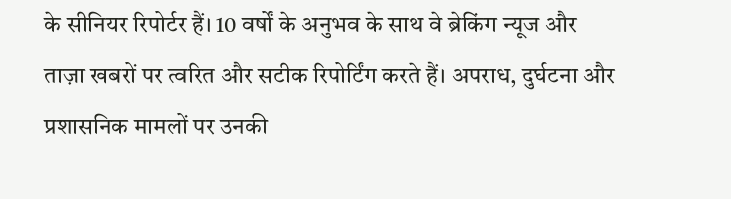के सीनियर रिपोर्टर हैं। 10 वर्षों के अनुभव के साथ वे ब्रेकिंग न्यूज और ताज़ा खबरों पर त्वरित और सटीक रिपोर्टिंग करते हैं। अपराध, दुर्घटना और प्रशासनिक मामलों पर उनकी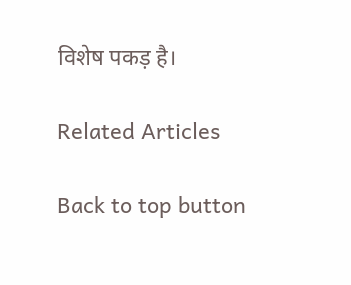विशेष पकड़ है।

Related Articles

Back to top button